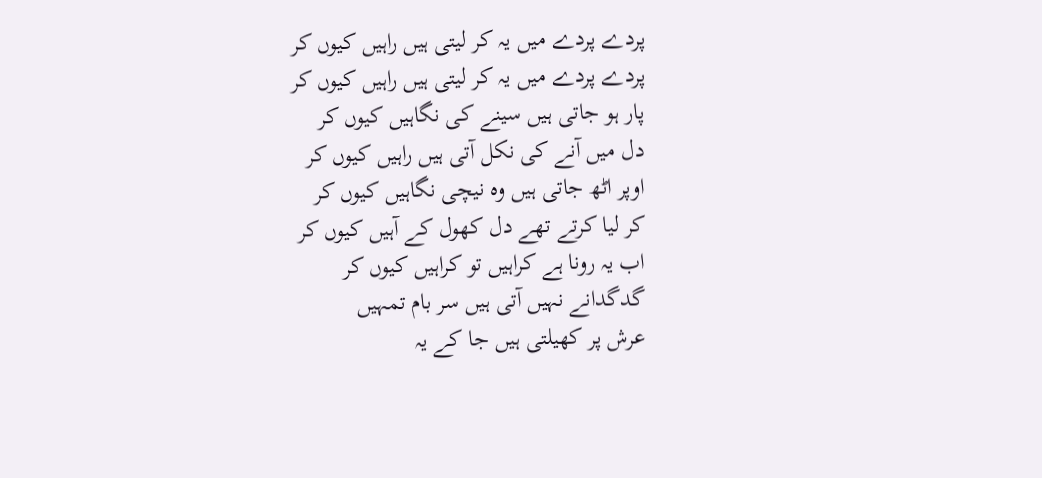پردے پردے میں یہ کر لیتی ہیں راہیں کیوں کر
پردے پردے میں یہ کر لیتی ہیں راہیں کیوں کر
پار ہو جاتی ہیں سینے کی نگاہیں کیوں کر
دل میں آنے کی نکل آتی ہیں راہیں کیوں کر
اوپر اٹھ جاتی ہیں وہ نیچی نگاہیں کیوں کر
کر لیا کرتے تھے دل کھول کے آہیں کیوں کر
اب یہ رونا ہے کراہیں تو کراہیں کیوں کر
گدگدانے نہیں آتی ہیں سر بام تمہیں
عرش پر کھیلتی ہیں جا کے یہ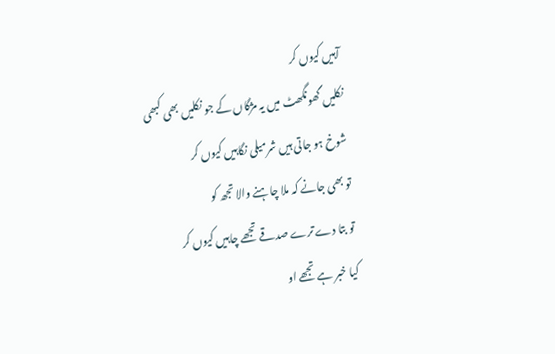آہیں کیوں کر
نکلیں گھونگھٹ میں یہ مژگاں کے جو نکلیں بھی کبھی
شوخ ہو جاتی ہیں شرمیلی نگاہیں کیوں کر
تو بھی جانے کہ ملا چاہنے والا تجھ کو
تو بتا دے ترے صدقے تجھے چاہیں کیوں کر
کیا خبر ہے تجھے او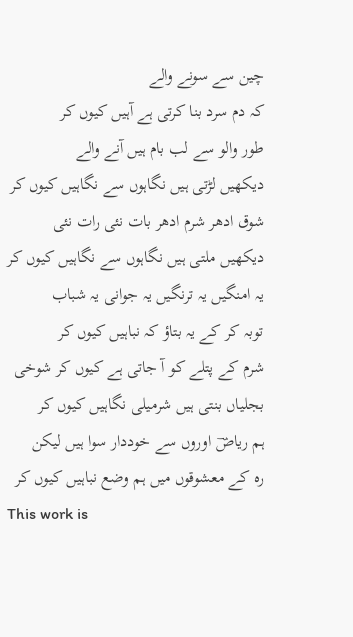چین سے سونے والے
کہ دم سرد بنا کرتی ہے آہیں کیوں کر
طور والو سے لب بام ہیں آنے والے
دیکھیں لڑتی ہیں نگاہوں سے نگاہیں کیوں کر
شوق ادھر شرم ادھر بات نئی رات نئی
دیکھیں ملتی ہیں نگاہوں سے نگاہیں کیوں کر
یہ امنگیں یہ ترنگیں یہ جوانی یہ شباب
توبہ کر کے یہ بتاؤ کہ نباہیں کیوں کر
شرم کے پتلے کو آ جاتی ہے کیوں کر شوخی
بجلیاں بنتی ہیں شرمیلی نگاہیں کیوں کر
ہم ریاضؔ اوروں سے خوددار سوا ہیں لیکن
رہ کے معشوقوں میں ہم وضع نباہیں کیوں کر
This work is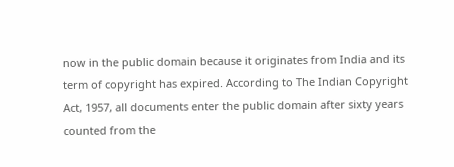now in the public domain because it originates from India and its term of copyright has expired. According to The Indian Copyright Act, 1957, all documents enter the public domain after sixty years counted from the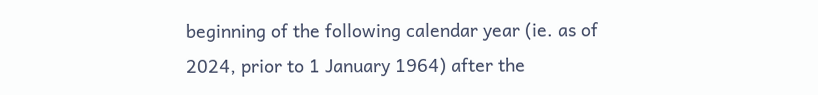beginning of the following calendar year (ie. as of 2024, prior to 1 January 1964) after the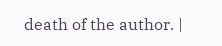death of the author. |